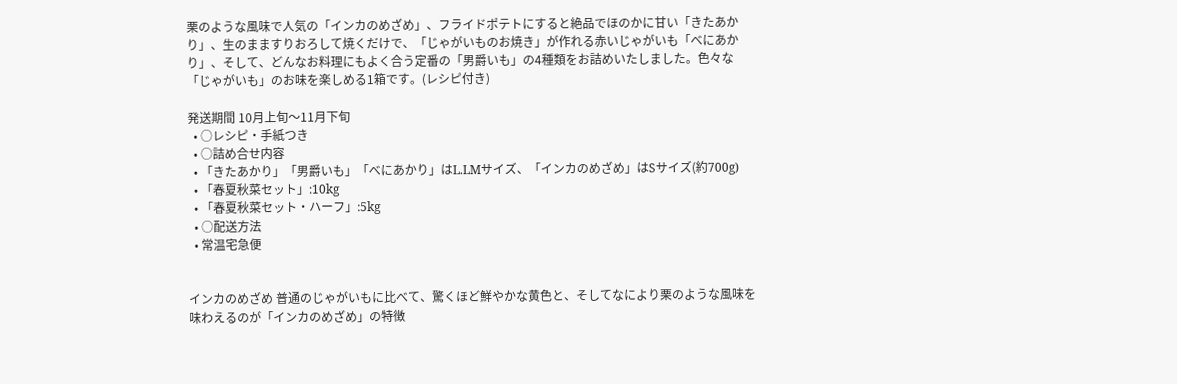栗のような風味で人気の「インカのめざめ」、フライドポテトにすると絶品でほのかに甘い「きたあかり」、生のまますりおろして焼くだけで、「じゃがいものお焼き」が作れる赤いじゃがいも「べにあかり」、そして、どんなお料理にもよく合う定番の「男爵いも」の4種類をお詰めいたしました。色々な「じゃがいも」のお味を楽しめる1箱です。(レシピ付き)

発送期間 10月上旬〜11月下旬
  • ○レシピ・手紙つき
  • ○詰め合せ内容
  • 「きたあかり」「男爵いも」「べにあかり」はL.LMサイズ、「インカのめざめ」はSサイズ(約700g)
  • 「春夏秋菜セット」:10kg
  • 「春夏秋菜セット・ハーフ」:5kg
  • ○配送方法
  • 常温宅急便


インカのめざめ 普通のじゃがいもに比べて、驚くほど鮮やかな黄色と、そしてなにより栗のような風味を味わえるのが「インカのめざめ」の特徴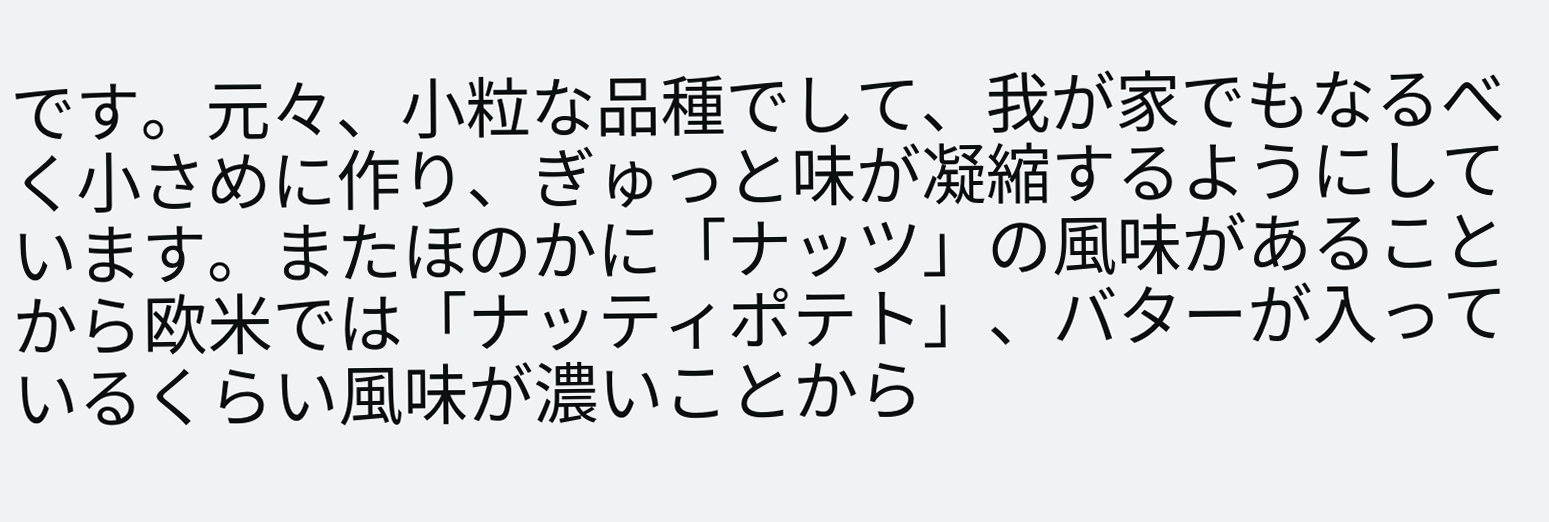です。元々、小粒な品種でして、我が家でもなるべく小さめに作り、ぎゅっと味が凝縮するようにしています。またほのかに「ナッツ」の風味があることから欧米では「ナッティポテト」、バターが入っているくらい風味が濃いことから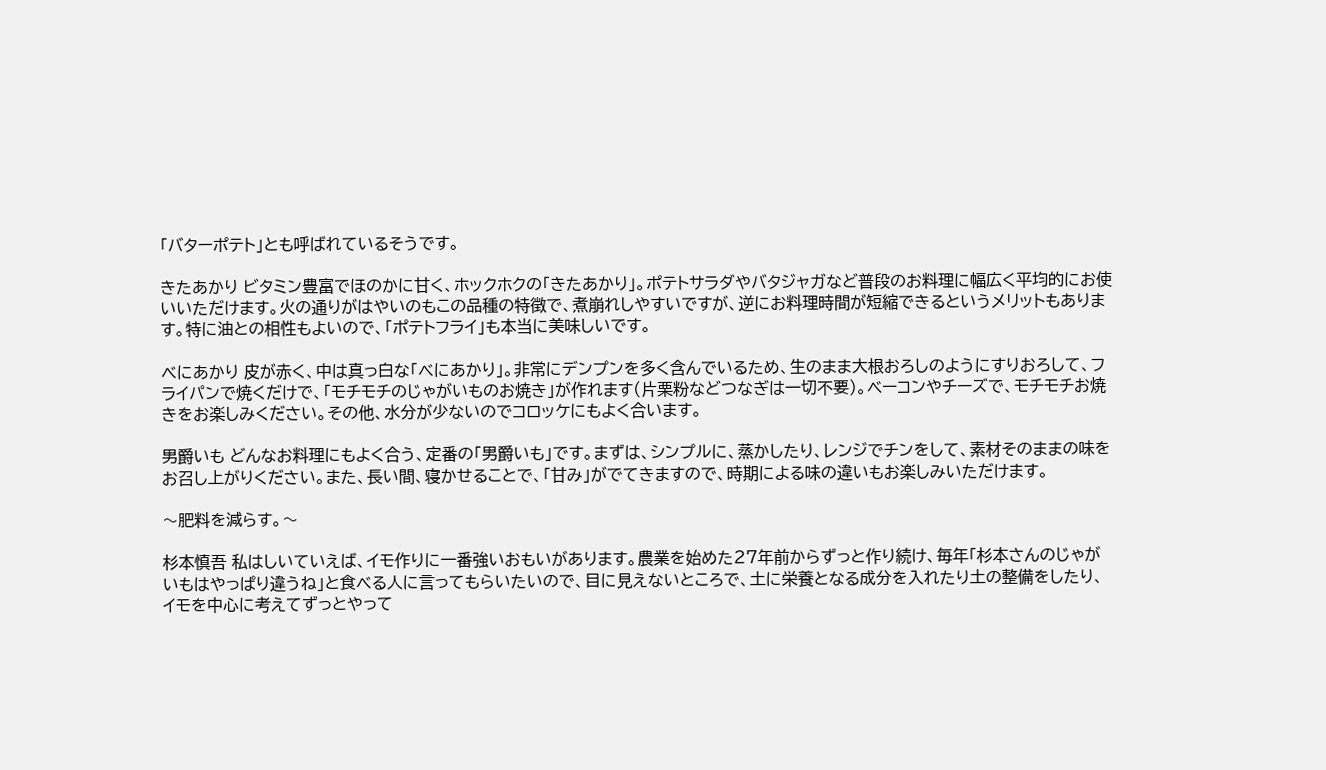「バターポテト」とも呼ばれているそうです。

きたあかり ビタミン豊富でほのかに甘く、ホックホクの「きたあかり」。ポテトサラダやバタジャガなど普段のお料理に幅広く平均的にお使いいただけます。火の通りがはやいのもこの品種の特徴で、煮崩れしやすいですが、逆にお料理時間が短縮できるというメリットもあります。特に油との相性もよいので、「ポテトフライ」も本当に美味しいです。

べにあかり 皮が赤く、中は真っ白な「べにあかり」。非常にデンプンを多く含んでいるため、生のまま大根おろしのようにすりおろして、フライパンで焼くだけで、「モチモチのじゃがいものお焼き」が作れます(片栗粉などつなぎは一切不要)。ベーコンやチーズで、モチモチお焼きをお楽しみください。その他、水分が少ないのでコロッケにもよく合います。

男爵いも どんなお料理にもよく合う、定番の「男爵いも」です。まずは、シンプルに、蒸かしたり、レンジでチンをして、素材そのままの味をお召し上がりください。また、長い間、寝かせることで、「甘み」がでてきますので、時期による味の違いもお楽しみいただけます。

〜肥料を減らす。〜

杉本慎吾 私はしいていえば、イモ作りに一番強いおもいがあります。農業を始めた27年前からずっと作り続け、毎年「杉本さんのじゃがいもはやっぱり違うね」と食べる人に言ってもらいたいので、目に見えないところで、土に栄養となる成分を入れたり土の整備をしたり、イモを中心に考えてずっとやって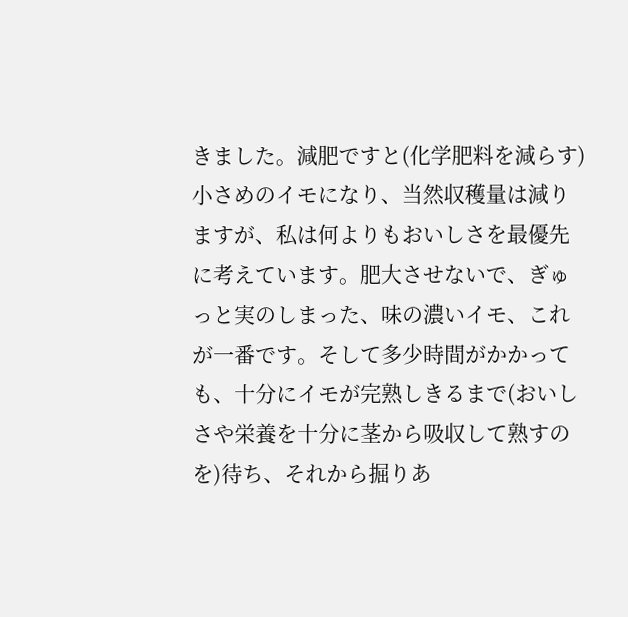きました。減肥ですと(化学肥料を減らす)小さめのイモになり、当然収穫量は減りますが、私は何よりもおいしさを最優先に考えています。肥大させないで、ぎゅっと実のしまった、味の濃いイモ、これが一番です。そして多少時間がかかっても、十分にイモが完熟しきるまで(おいしさや栄養を十分に茎から吸収して熟すのを)待ち、それから掘りあ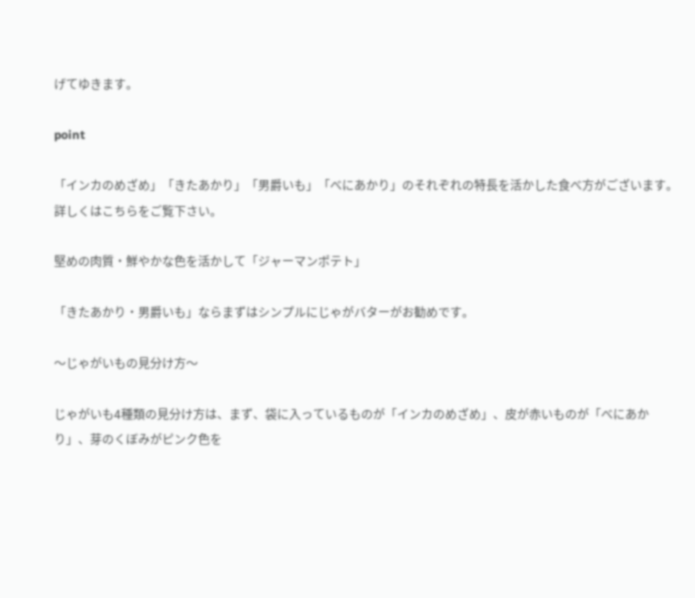げてゆきます。

point

「インカのめざめ」「きたあかり」「男爵いも」「べにあかり」のそれぞれの特長を活かした食べ方がございます。
詳しくはこちらをご覧下さい。

堅めの肉質・鮮やかな色を活かして「ジャーマンポテト」

「きたあかり・男爵いも」ならまずはシンプルにじゃがバターがお勧めです。

〜じゃがいもの見分け方〜

じゃがいも4種類の見分け方は、まず、袋に入っているものが「インカのめざめ」、皮が赤いものが「べにあかり」、芽のくぼみがピンク色を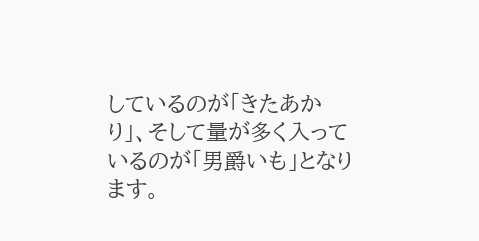しているのが「きたあかり」、そして量が多く入っているのが「男爵いも」となります。